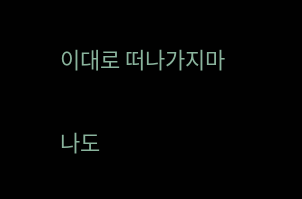이대로 떠나가지마

나도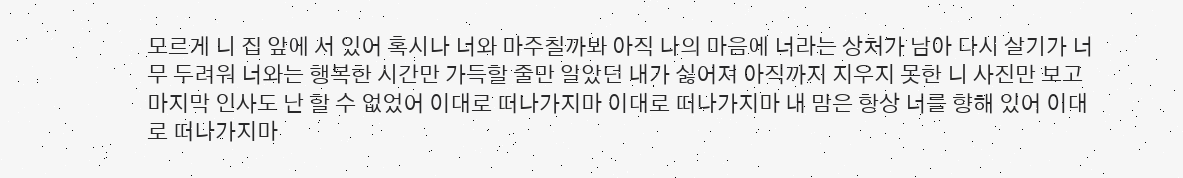모르게 니 집 앞에 서 있어 혹시나 너와 마주칠까봐 아직 나의 마음에 너라는 상처가 남아 다시 살기가 너무 두려워 너와는 행복한 시간만 가득할 줄만 알았던 내가 싫어져 아직까지 지우지 못한 니 사진만 보고 마지막 인사도 난 할 수 없었어 이대로 떠나가지마 이대로 떠나가지마 내 맘은 항상 너를 향해 있어 이대로 떠나가지마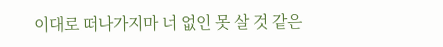이대로 떠나가지마 너 없인 못 살 것 같은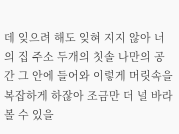데 잊으려 해도 잊혀 지지 않아 너의 집 주소 두개의 칫솔 나만의 공간 그 안에 들어와 이렇게 머릿속을 복잡하게 하잖아 조금만 더 널 바라볼 수 있을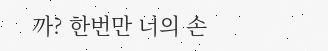까? 한번만 너의 손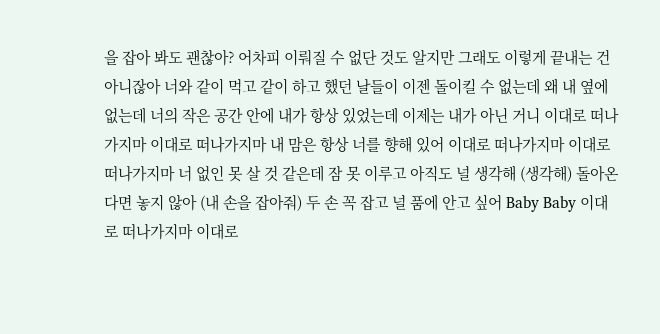을 잡아 봐도 괜찮아? 어차피 이뤄질 수 없단 것도 알지만 그래도 이렇게 끝내는 건 아니잖아 너와 같이 먹고 같이 하고 했던 날들이 이젠 돌이킬 수 없는데 왜 내 옆에 없는데 너의 작은 공간 안에 내가 항상 있었는데 이제는 내가 아닌 거니 이대로 떠나가지마 이대로 떠나가지마 내 맘은 항상 너를 향해 있어 이대로 떠나가지마 이대로 떠나가지마 너 없인 못 살 것 같은데 잠 못 이루고 아직도 널 생각해 (생각해) 돌아온다면 놓지 않아 (내 손을 잡아줘) 두 손 꼭 잡고 널 품에 안고 싶어 Baby Baby 이대로 떠나가지마 이대로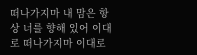떠나가지마 내 맘은 항상 너를 향해 있어 이대로 떠나가지마 이대로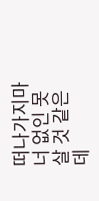떠나가지마 너 없인 못 살 것 같은데